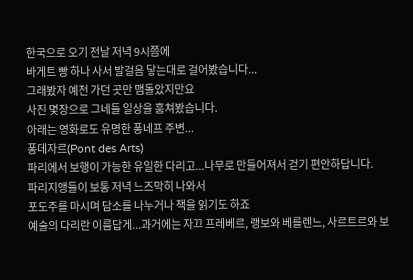한국으로 오기 전날 저녁 9시쯤에
바게트 빵 하나 사서 발걸음 닿는대로 걸어봤습니다...
그래봤자 예전 가던 곳만 맴돌았지만요
사진 몇장으로 그네들 일상을 훔쳐봤습니다.
아래는 영화로도 유명한 퐁네프 주변...
퐁데자르(Pont des Arts)
파리에서 보행이 가능한 유일한 다리고...나무로 만들어져서 걷기 편안하답니다.
파리지앵들이 보통 저녁 느즈막히 나와서
포도주를 마시며 담소를 나누거나 책을 읽기도 하죠
예술의 다리란 이름답게...과거에는 자끄 프레베르, 랭보와 베를렌느, 사르트르와 보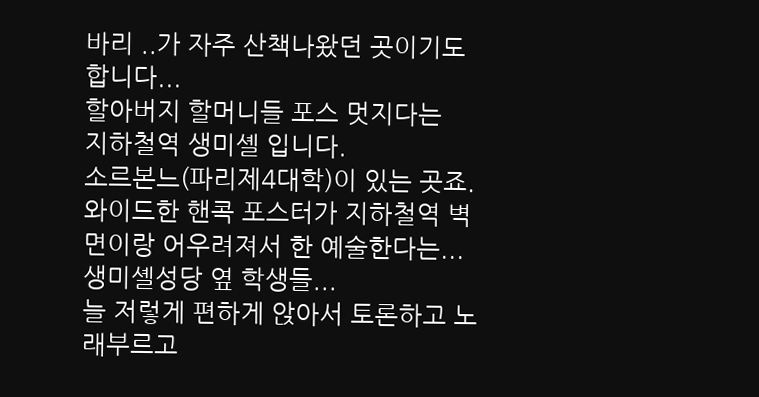바리 ..가 자주 산책나왔던 곳이기도 합니다...
할아버지 할머니들 포스 멋지다는
지하철역 생미셸 입니다.
소르본느(파리제4대학)이 있는 곳죠.
와이드한 핸콕 포스터가 지하철역 벽면이랑 어우려져서 한 예술한다는...
생미셸성당 옆 학생들...
늘 저렇게 편하게 앉아서 토론하고 노래부르고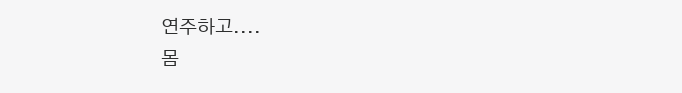연주하고....
몸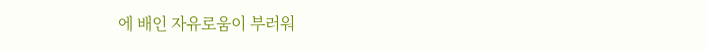에 배인 자유로움이 부러워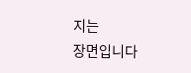지는
장면입니다